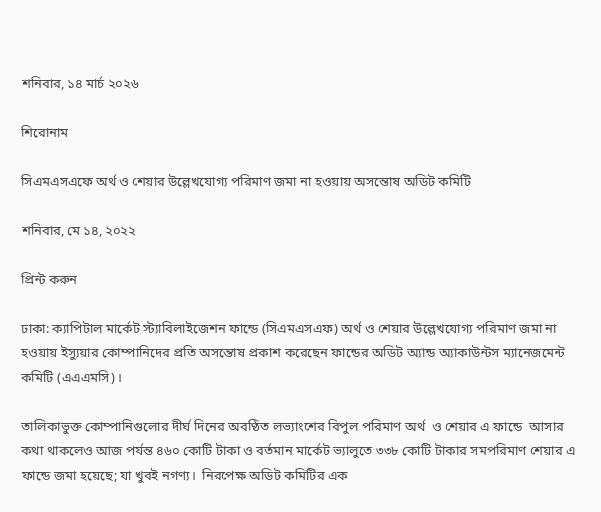শনিবার, ১৪ মার্চ ২০২৬

শিরোনাম

সিএমএসএফে অর্থ ও শেয়ার উল্লেখযোগ্য পরিমাণ জমা না হওয়ায় অসন্তোষ অডিট কমিটি

শনিবার, মে ১৪, ২০২২

প্রিন্ট করুন

ঢাকা: ক্যাপিটাল মার্কেট স্ট্যাবিলাইজেশন ফান্ডে (সিএমএসএফ) অর্থ ও শেয়ার উল্লেখযোগ্য পরিমাণ জমা না হওয়ায় ইস্যুয়ার কোম্পানিদের প্রতি অসন্তোষ প্রকাশ করেছেন ফান্ডের অডিট অ্যান্ড অ্যাকাউন্টস ম্যানেজমেন্ট কমিটি (এএএমসি)।

তালিকাভুক্ত কোম্পানিগুলোর দীর্ঘ দিনের অবণ্ঠিত লভ্যাংশের বিপুল পরিমাণ অর্থ  ও শেয়ার এ ফান্ডে  আসার কথা থাকলেও আজ পর্যন্ত ৪৬০ কোটি টাকা ও বর্তমান মার্কেট ভ্যালুতে ৩৩৮ কোটি টাকার সমপরিমাণ শেয়ার এ ফান্ডে জমা হয়েছে; যা খুবই নগণ্য।  নিরপেক্ষ অডিট কমিটির এক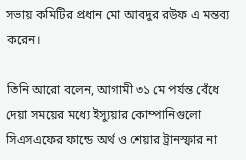সভায় কমিটির প্রধান মো আবদুর রউফ এ মন্তব্য করেন।

তিনি আরো বলেন, আগামী ৩১ মে পর্যন্ত বেঁধে দেয়া সময়ের মধ্যে ইস্যুয়ার কোম্পানিগুলো সিএসএফের ফান্ডে অর্থ ও শেয়ার ট্রানস্ফার না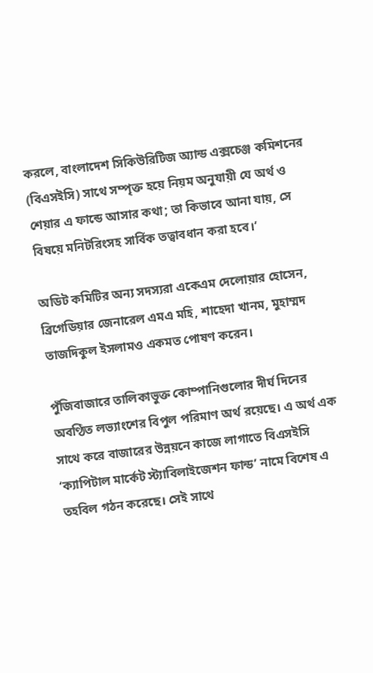করলে, বাংলাদেশ সিকিউরিটিজ অ্যান্ড এক্সচেঞ্জ কমিশনের (বিএসইসি) সাথে সম্পৃক্ত হয়ে নিয়ম অনুযায়ী যে অর্থ ও শেয়ার এ ফান্ডে আসার কথা; তা কিভাবে আনা যায়, সে বিষয়ে মনিটরিংসহ সার্বিক তত্বাবধান করা হবে।’

অডিট কমিটির অন্য সদস্যরা একেএম দেলোয়ার হোসেন, ব্রিগেডিয়ার জেনারেল এমএ মহি, শাহেদা খানম, মুহাম্মদ তাজদিকুল ইসলামও একমত পোষণ করেন।

পুঁজিবাজারে তালিকাভুক্ত কোম্পানিগুলোর দীর্ঘ দিনের অবণ্ঠিত লভ্যাংশের বিপুল পরিমাণ অর্থ রয়েছে। এ অর্থ এক সাথে করে বাজারের উন্নয়নে কাজে লাগাতে বিএসইসি ‘ক্যাপিটাল মার্কেট স্ট্যাবিলাইজেশন ফান্ড’ নামে বিশেষ এ তহবিল গঠন করেছে। সেই সাথে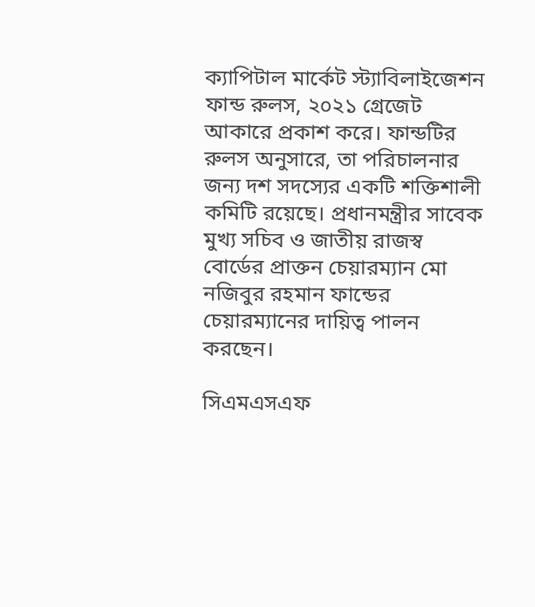ক্যাপিটাল মার্কেট স্ট্যাবিলাইজেশন ফান্ড রুলস, ২০২১ গ্রেজেট আকারে প্রকাশ করে। ফান্ডটির রুলস অনুসারে, তা পরিচালনার জন্য দশ সদস্যের একটি শক্তিশালী কমিটি রয়েছে। প্রধানমন্ত্রীর সাবেক মুখ্য সচিব ও জাতীয় রাজস্ব বোর্ডের প্রাক্তন চেয়ারম্যান মো নজিবুর রহমান ফান্ডের চেয়ারম্যানের দায়িত্ব পালন করছেন।

সিএমএসএফ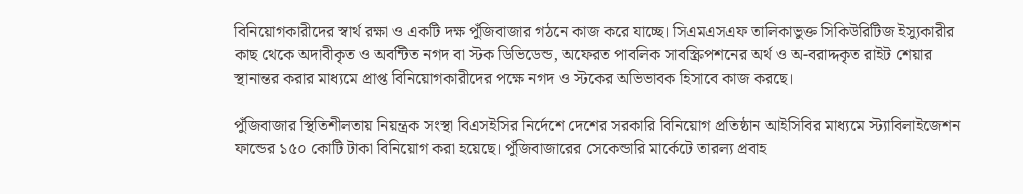বিনিয়োগকারীদের স্বার্থ রক্ষা ও একটি দক্ষ পুঁজিবাজার গঠনে কাজ করে যাচ্ছে। সিএমএসএফ তালিকাভুক্ত সিকিউরিটিজ ইস্যুকারীর কাছ থেকে অদাবীকৃত ও অবন্টিত নগদ বা স্টক ডিভিডেন্ড, অফেরত পাবলিক সাবস্ক্রিপশনের অর্থ ও অ-বরাদ্দকৃত রাইট শেয়ার স্থানান্তর করার মাধ্যমে প্রাপ্ত বিনিয়োগকারীদের পক্ষে নগদ ও স্টকের অভিভাবক হিসাবে কাজ করছে।

পুঁজিবাজার স্থিতিশীলতায় নিয়ন্ত্রক সংস্থা বিএসইসির নির্দেশে দেশের সরকারি বিনিয়োগ প্রতিষ্ঠান আইসিবির মাধ্যমে স্ট্যাবিলাইজেশন ফান্ডের ১৫০ কোটি টাকা বিনিয়োগ করা হয়েছে। পুঁজিবাজারের সেকেন্ডারি মার্কেটে তারল্য প্রবাহ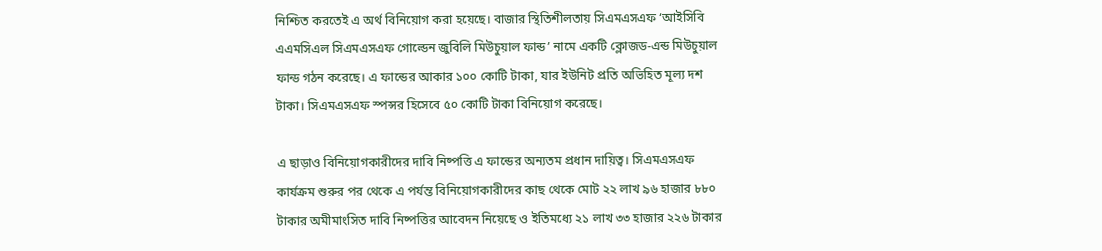নিশ্চিত করতেই এ অর্থ বিনিয়োগ করা হয়েছে। বাজার স্থিতিশীলতায় সিএমএসএফ ‘আইসিবি এএমসিএল সিএমএসএফ গোল্ডেন জুবিলি মিউচুয়াল ফান্ড’ নামে একটি ক্লোজড-এন্ড মিউচুয়াল ফান্ড গঠন করেছে। এ ফান্ডের আকার ১০০ কোটি টাকা, যার ইউনিট প্রতি অভিহিত মূল্য দশ টাকা। সিএমএসএফ স্পন্সর হিসেবে ৫০ কোটি টাকা বিনিয়োগ করেছে।

এ ছাড়াও বিনিয়োগকারীদের দাবি নিষ্পত্তি এ ফান্ডের অন্যতম প্রধান দায়িত্ব। সিএমএসএফ কার্যক্রম শুরুর পর থেকে এ পর্যন্ত বিনিয়োগকারীদের কাছ থেকে মোট ২২ লাখ ৯৬ হাজার ৮৮০ টাকার অমীমাংসিত দাবি নিষ্পত্তির আবেদন নিয়েছে ও ইতিমধ্যে ২১ লাখ ৩৩ হাজার ২২৬ টাকার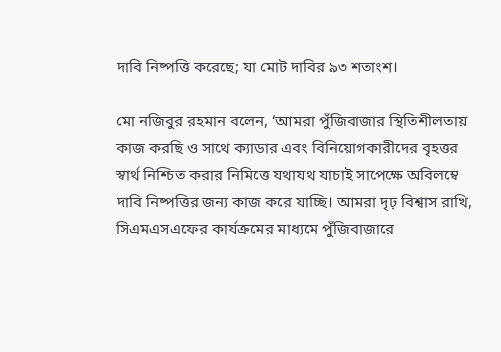দাবি নিষ্পত্তি করেছে; যা মোট দাবির ৯৩ শতাংশ।

মো নজিবুর রহমান বলেন, ‘আমরা পুঁজিবাজার স্থিতিশীলতায় কাজ করছি ও সাথে ক্যাডার এবং বিনিয়োগকারীদের বৃহত্তর স্বার্থ নিশ্চিত করার নিমিত্তে যথাযথ যাচাই সাপেক্ষে অবিলম্বে দাবি নিষ্পত্তির জন্য কাজ করে যাচ্ছি। আমরা দৃঢ় বিশ্বাস রাখি, সিএমএসএফের কার্যক্রমের মাধ্যমে পুঁজিবাজারে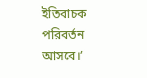ইতিবাচক পরিবর্তন আসবে।’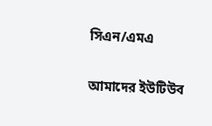সিএন/এমএ

আমাদের ইউটিউব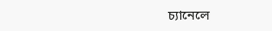চ্যানেলে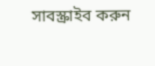সাবস্ক্রাইব করুন